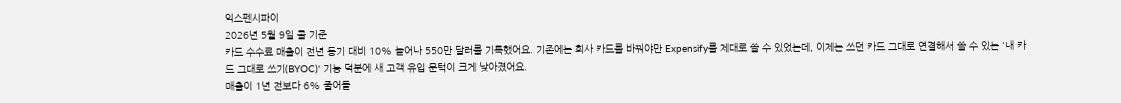익스펜시파이
2026년 5월 9일 콜 기준
카드 수수료 매출이 전년 동기 대비 10% 늘어나 550만 달러를 기록했어요. 기존에는 회사 카드를 바꿔야만 Expensify를 제대로 쓸 수 있었는데, 이제는 쓰던 카드 그대로 연결해서 쓸 수 있는 '내 카드 그대로 쓰기(BYOC)' 기능 덕분에 새 고객 유입 문턱이 크게 낮아졌어요.
매출이 1년 전보다 6% 줄어들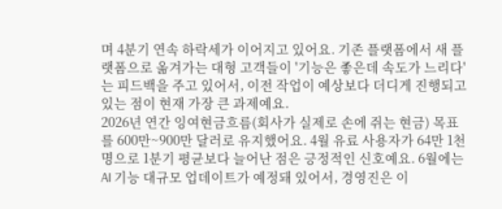며 4분기 연속 하락세가 이어지고 있어요. 기존 플랫폼에서 새 플랫폼으로 옮겨가는 대형 고객들이 '기능은 좋은데 속도가 느리다'는 피드백을 주고 있어서, 이전 작업이 예상보다 더디게 진행되고 있는 점이 현재 가장 큰 과제예요.
2026년 연간 잉여현금흐름(회사가 실제로 손에 쥐는 현금) 목표를 600만~900만 달러로 유지했어요. 4월 유료 사용자가 64만 1천 명으로 1분기 평균보다 늘어난 점은 긍정적인 신호예요. 6월에는 AI 기능 대규모 업데이트가 예정돼 있어서, 경영진은 이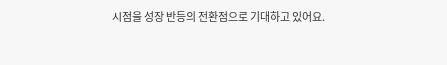시점을 성장 반등의 전환점으로 기대하고 있어요.